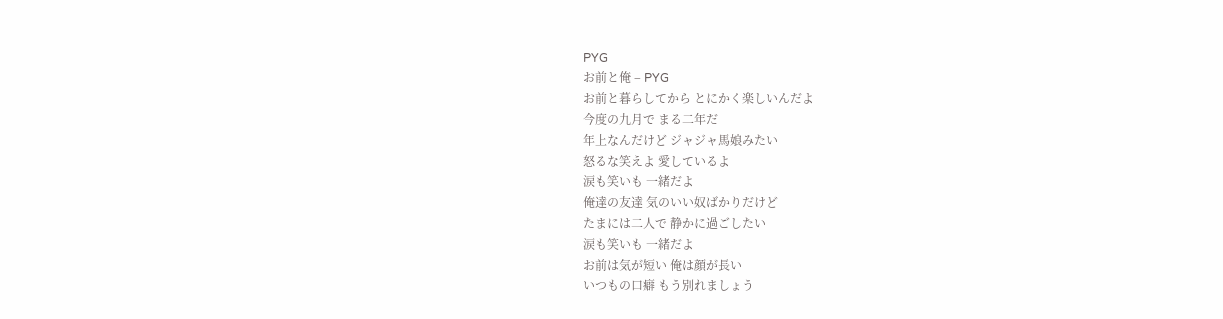PYG
お前と俺 – PYG
お前と暮らしてから とにかく楽しいんだよ
今度の九月で まる二年だ
年上なんだけど ジャジャ馬娘みたい
怒るな笑えよ 愛しているよ
涙も笑いも 一緒だよ
俺達の友達 気のいい奴ばかりだけど
たまには二人で 静かに過ごしたい
涙も笑いも 一緒だよ
お前は気が短い 俺は顔が長い
いつもの口癖 もう別れましょう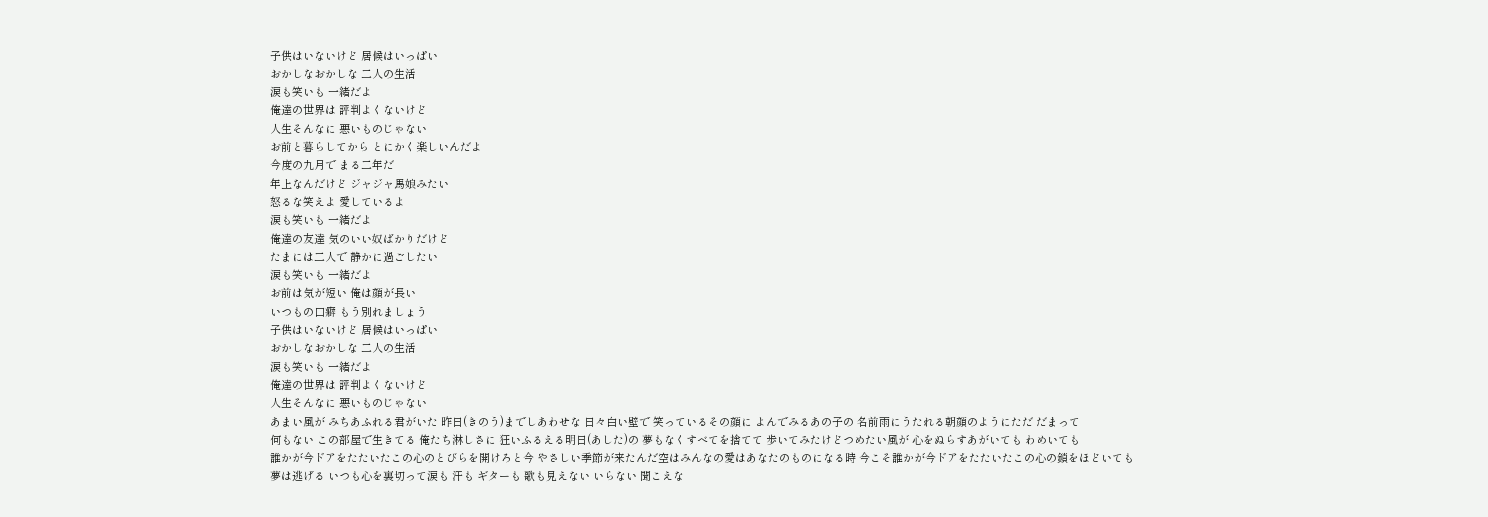子供はいないけど 居候はいっぱい
おかしなおかしな 二人の生活
涙も笑いも 一緒だよ
俺達の世界は 評判よくないけど
人生そんなに 悪いものじゃない
お前と暮らしてから とにかく楽しいんだよ
今度の九月で まる二年だ
年上なんだけど ジャジャ馬娘みたい
怒るな笑えよ 愛しているよ
涙も笑いも 一緒だよ
俺達の友達 気のいい奴ばかりだけど
たまには二人で 静かに過ごしたい
涙も笑いも 一緒だよ
お前は気が短い 俺は顔が長い
いつもの口癖 もう別れましょう
子供はいないけど 居候はいっぱい
おかしなおかしな 二人の生活
涙も笑いも 一緒だよ
俺達の世界は 評判よくないけど
人生そんなに 悪いものじゃない
あまい風が みちあふれる君がいた 昨日(きのう)までしあわせな 日々白い壁で 笑っているその顔に よんでみるあの子の 名前雨にうたれる朝顔のようにただ だまって
何もない この部屋で生きてる 俺たち淋しさに 狂いふるえる明日(あした)の 夢もなくすべてを捨てて 歩いてみたけどつめたい風が 心をぬらすあがいても わめいても
誰かが今ドアをたたいたこの心のとびらを開けろと今 やさしい季節が来たんだ空はみんなの愛はあなたのものになる時 今こそ誰かが今ドアをたたいたこの心の鎖をほどいても
夢は逃げる いつも心を裏切って涙も 汗も ギターも 歌も見えない いらない 聞こえな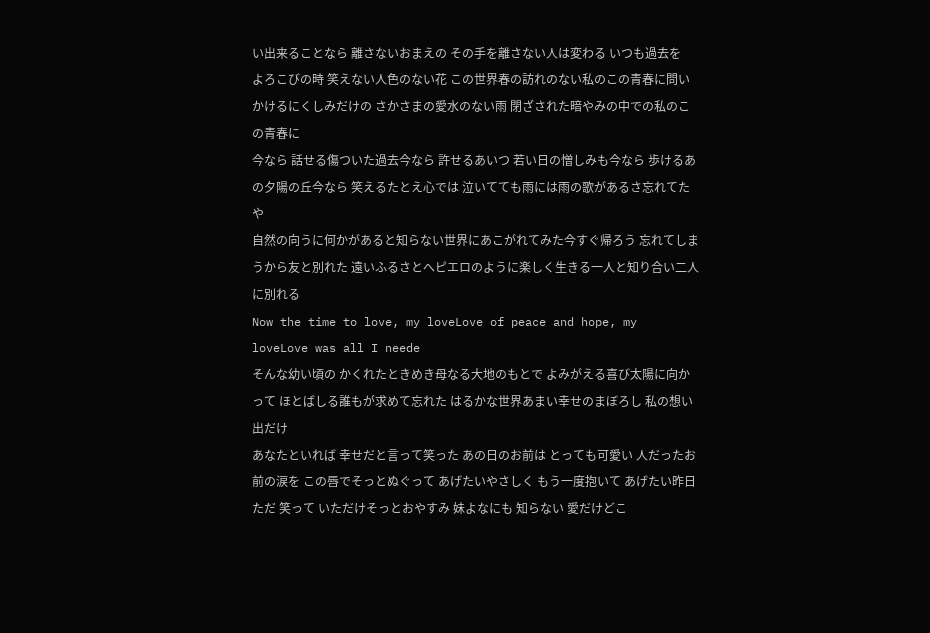い出来ることなら 離さないおまえの その手を離さない人は変わる いつも過去を
よろこびの時 笑えない人色のない花 この世界春の訪れのない私のこの青春に問いかけるにくしみだけの さかさまの愛水のない雨 閉ざされた暗やみの中での私のこの青春に
今なら 話せる傷ついた過去今なら 許せるあいつ 若い日の憎しみも今なら 歩けるあの夕陽の丘今なら 笑えるたとえ心では 泣いてても雨には雨の歌があるさ忘れてた や
自然の向うに何かがあると知らない世界にあこがれてみた今すぐ帰ろう 忘れてしまうから友と別れた 遠いふるさとへピエロのように楽しく生きる一人と知り合い二人に別れる
Now the time to love, my loveLove of peace and hope, my loveLove was all I neede
そんな幼い頃の かくれたときめき母なる大地のもとで よみがえる喜び太陽に向かって ほとばしる誰もが求めて忘れた はるかな世界あまい幸せのまぼろし 私の想い出だけ
あなたといれば 幸せだと言って笑った あの日のお前は とっても可愛い 人だったお前の涙を この唇でそっとぬぐって あげたいやさしく もう一度抱いて あげたい昨日
ただ 笑って いただけそっとおやすみ 妹よなにも 知らない 愛だけどこ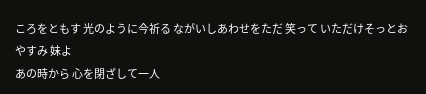ころをともす 光のように今祈る ながいしあわせをただ 笑って いただけそっとおやすみ 妹よ
あの時から 心を閉ざして一人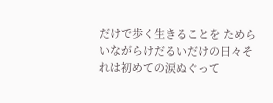だけで歩く生きることを ためらいながらけだるいだけの日々それは初めての涙ぬぐって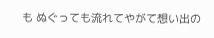も ぬぐっても流れてやがて想い出の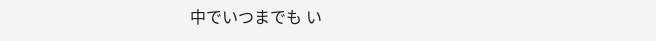中でいつまでも い